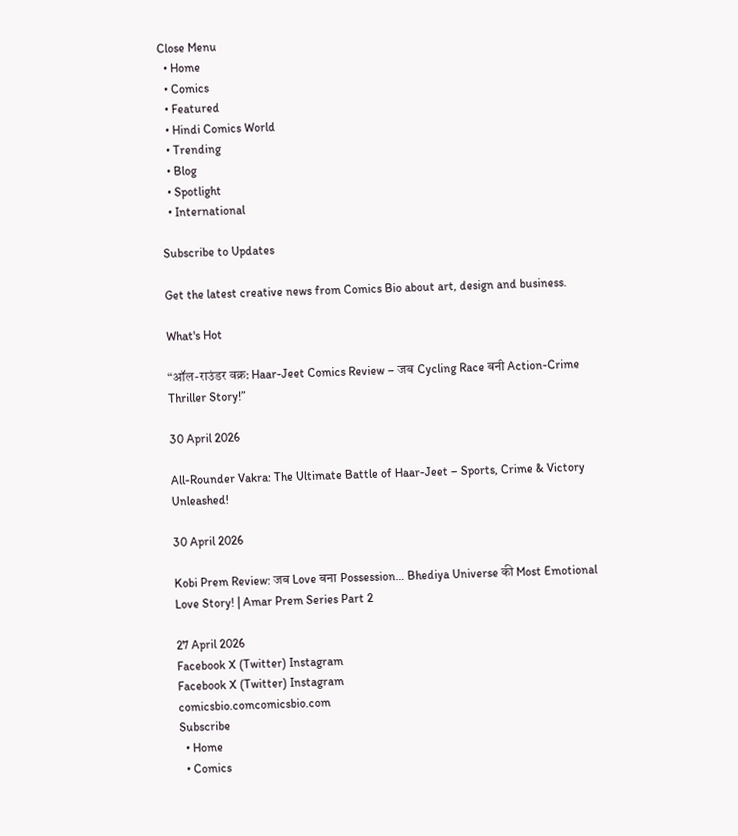Close Menu
  • Home
  • Comics
  • Featured
  • Hindi Comics World
  • Trending
  • Blog
  • Spotlight
  • International

Subscribe to Updates

Get the latest creative news from Comics Bio about art, design and business.

What's Hot

“ऑल-राउंडर वक्र: Haar-Jeet Comics Review – जब Cycling Race बनी Action-Crime Thriller Story!”

30 April 2026

All-Rounder Vakra: The Ultimate Battle of Haar-Jeet – Sports, Crime & Victory Unleashed!

30 April 2026

Kobi Prem Review: जब Love बना Possession… Bhediya Universe की Most Emotional Love Story! | Amar Prem Series Part 2

27 April 2026
Facebook X (Twitter) Instagram
Facebook X (Twitter) Instagram
comicsbio.comcomicsbio.com
Subscribe
  • Home
  • Comics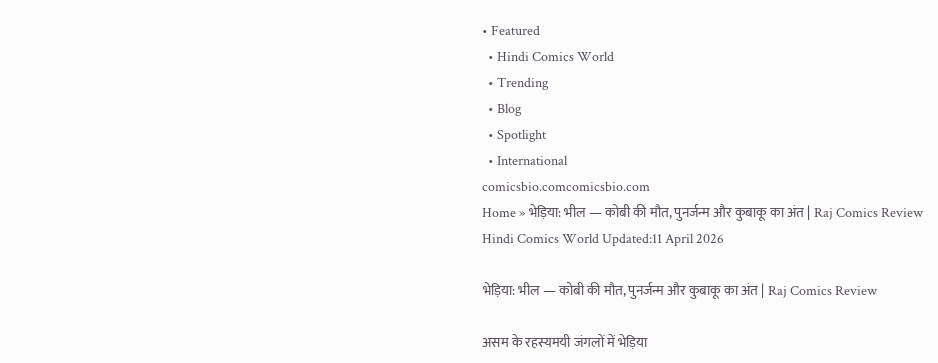• Featured
  • Hindi Comics World
  • Trending
  • Blog
  • Spotlight
  • International
comicsbio.comcomicsbio.com
Home » भेड़िया: भील — कोबी की मौत, पुनर्जन्म और कुबाकू का अंत | Raj Comics Review
Hindi Comics World Updated:11 April 2026

भेड़िया: भील — कोबी की मौत, पुनर्जन्म और कुबाकू का अंत | Raj Comics Review

असम के रहस्यमयी जंगलों में भेड़िया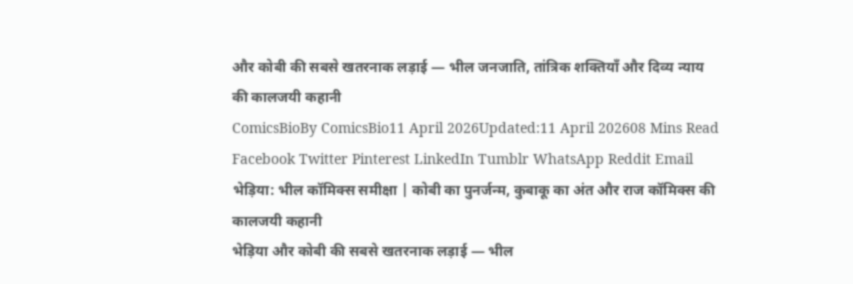और कोबी की सबसे खतरनाक लड़ाई — भील जनजाति, तांत्रिक शक्तियाँ और दिव्य न्याय की कालजयी कहानी
ComicsBioBy ComicsBio11 April 2026Updated:11 April 202608 Mins Read
Facebook Twitter Pinterest LinkedIn Tumblr WhatsApp Reddit Email
भेड़िया: भील कॉमिक्स समीक्षा | कोबी का पुनर्जन्म, कुबाकू का अंत और राज कॉमिक्स की कालजयी कहानी
भेड़िया और कोबी की सबसे खतरनाक लड़ाई — भील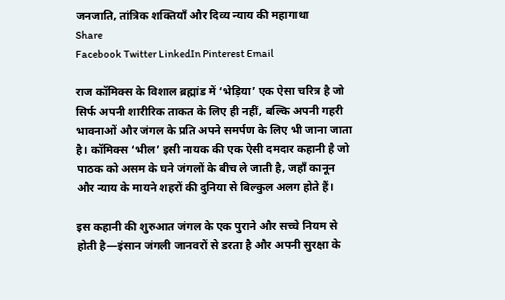जनजाति, तांत्रिक शक्तियाँ और दिव्य न्याय की महागाथा
Share
Facebook Twitter LinkedIn Pinterest Email

राज कॉमिक्स के विशाल ब्रह्मांड में ‘भेड़िया’ एक ऐसा चरित्र है जो सिर्फ अपनी शारीरिक ताकत के लिए ही नहीं, बल्कि अपनी गहरी भावनाओं और जंगल के प्रति अपने समर्पण के लिए भी जाना जाता है। कॉमिक्स ‘भील’ इसी नायक की एक ऐसी दमदार कहानी है जो पाठक को असम के घने जंगलों के बीच ले जाती है, जहाँ कानून और न्याय के मायने शहरों की दुनिया से बिल्कुल अलग होते हैं।

इस कहानी की शुरुआत जंगल के एक पुराने और सच्चे नियम से होती है—इंसान जंगली जानवरों से डरता है और अपनी सुरक्षा के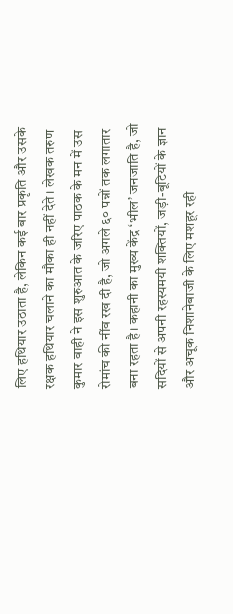लिए हथियार उठाता है, लेकिन कई बार प्रकृति और उसके रक्षक हथियार चलाने का मौका ही नहीं देते। लेखक तरुण कुमार वाही ने इस शुरुआत के जरिए पाठक के मन में उस रोमांच की नींव रख दी है, जो अगले ६० पन्नों तक लगातार बना रहता है। कहानी का मुख्य केंद्र ‘भील’ जनजाति है, जो सदियों से अपनी रहस्यमयी शक्तियों, जड़ी-बूटियों के ज्ञान और अचूक निशानेबाजी के लिए मशहूर रही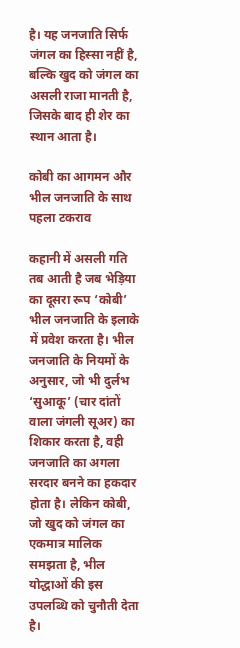है। यह जनजाति सिर्फ जंगल का हिस्सा नहीं है, बल्कि खुद को जंगल का असली राजा मानती है, जिसके बाद ही शेर का स्थान आता है।

कोबी का आगमन और भील जनजाति के साथ पहला टकराव

कहानी में असली गति तब आती है जब भेड़िया का दूसरा रूप ‘कोबी’ भील जनजाति के इलाके में प्रवेश करता है। भील जनजाति के नियमों के अनुसार, जो भी दुर्लभ ‘सुआकू’ (चार दांतों वाला जंगली सूअर) का शिकार करता है, वही जनजाति का अगला सरदार बनने का हकदार होता है। लेकिन कोबी, जो खुद को जंगल का एकमात्र मालिक समझता है, भील योद्धाओं की इस उपलब्धि को चुनौती देता है।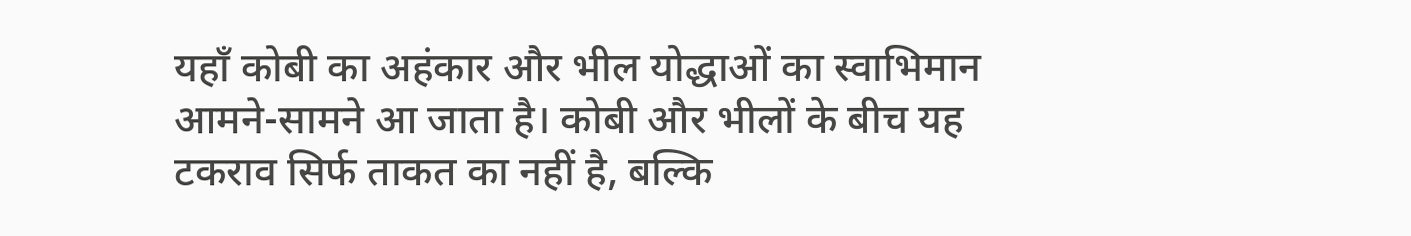यहाँ कोबी का अहंकार और भील योद्धाओं का स्वाभिमान आमने-सामने आ जाता है। कोबी और भीलों के बीच यह टकराव सिर्फ ताकत का नहीं है, बल्कि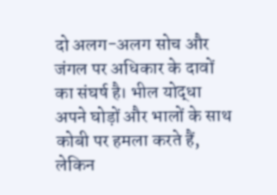दो अलग-अलग सोच और जंगल पर अधिकार के दावों का संघर्ष है। भील योद्धा अपने घोड़ों और भालों के साथ कोबी पर हमला करते हैं, लेकिन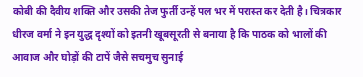कोबी की दैवीय शक्ति और उसकी तेज फुर्ती उन्हें पल भर में परास्त कर देती है। चित्रकार धीरज वर्मा ने इन युद्ध दृश्यों को इतनी खूबसूरती से बनाया है कि पाठक को भालों की आवाज और घोड़ों की टापें जैसे सचमुच सुनाई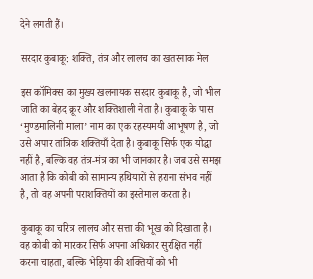देने लगती हैं।

सरदार कुबाकू: शक्ति, तंत्र और लालच का खतरनाक मेल

इस कॉमिक्स का मुख्य खलनायक सरदार कुबाकू है, जो भील जाति का बेहद क्रूर और शक्तिशाली नेता है। कुबाकू के पास ‘मुण्डमालिनी माला’ नाम का एक रहस्यमयी आभूषण है, जो उसे अपार तांत्रिक शक्तियाँ देता है। कुबाकू सिर्फ एक योद्धा नहीं है, बल्कि वह तंत्र-मंत्र का भी जानकार है। जब उसे समझ आता है कि कोबी को सामान्य हथियारों से हराना संभव नहीं है, तो वह अपनी पराशक्तियों का इस्तेमाल करता है।

कुबाकू का चरित्र लालच और सत्ता की भूख को दिखाता है। वह कोबी को मारकर सिर्फ अपना अधिकार सुरक्षित नहीं करना चाहता, बल्कि भेड़िया की शक्तियों को भी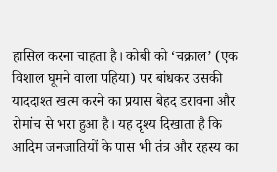हासिल करना चाहता है। कोबी को ‘चक्राल’ (एक विशाल घूमने वाला पहिया) पर बांधकर उसकी याददाश्त खत्म करने का प्रयास बेहद डरावना और रोमांच से भरा हुआ है। यह दृश्य दिखाता है कि आदिम जनजातियों के पास भी तंत्र और रहस्य का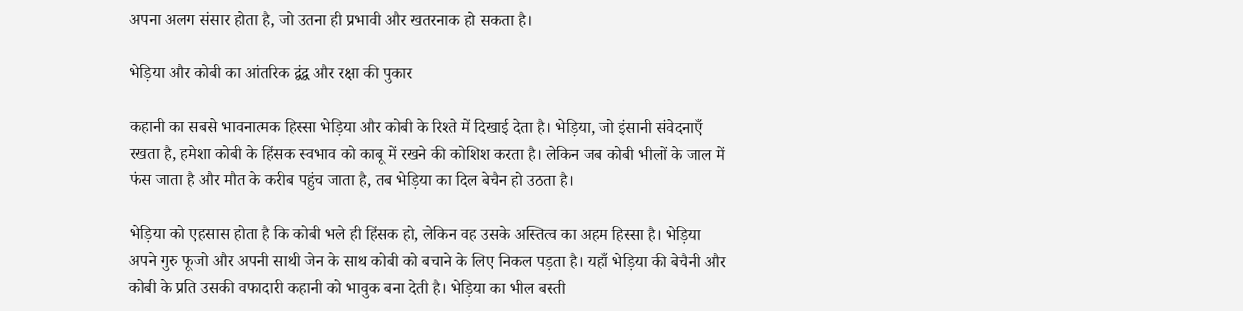अपना अलग संसार होता है, जो उतना ही प्रभावी और खतरनाक हो सकता है।

भेड़िया और कोबी का आंतरिक द्वंद्व और रक्षा की पुकार

कहानी का सबसे भावनात्मक हिस्सा भेड़िया और कोबी के रिश्ते में दिखाई देता है। भेड़िया, जो इंसानी संवेदनाएँ रखता है, हमेशा कोबी के हिंसक स्वभाव को काबू में रखने की कोशिश करता है। लेकिन जब कोबी भीलों के जाल में फंस जाता है और मौत के करीब पहुंच जाता है, तब भेड़िया का दिल बेचैन हो उठता है।

भेड़िया को एहसास होता है कि कोबी भले ही हिंसक हो, लेकिन वह उसके अस्तित्व का अहम हिस्सा है। भेड़िया अपने गुरु फूजो और अपनी साथी जेन के साथ कोबी को बचाने के लिए निकल पड़ता है। यहाँ भेड़िया की बेचैनी और कोबी के प्रति उसकी वफादारी कहानी को भावुक बना देती है। भेड़िया का भील बस्ती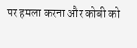पर हमला करना और कोबी को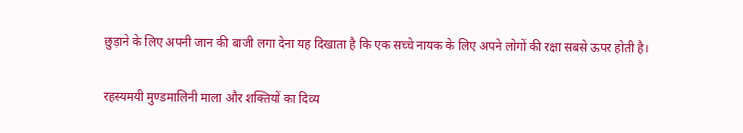छुड़ाने के लिए अपनी जान की बाजी लगा देना यह दिखाता है कि एक सच्चे नायक के लिए अपने लोगों की रक्षा सबसे ऊपर होती है।

रहस्यमयी मुण्डमालिनी माला और शक्तियों का दिव्य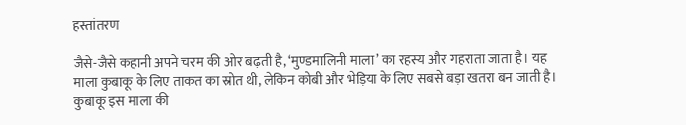हस्तांतरण

जैसे-जैसे कहानी अपने चरम की ओर बढ़ती है, ‘मुण्डमालिनी माला’ का रहस्य और गहराता जाता है। यह माला कुबाकू के लिए ताकत का स्रोत थी, लेकिन कोबी और भेड़िया के लिए सबसे बड़ा खतरा बन जाती है। कुबाकू इस माला की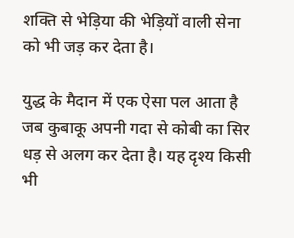शक्ति से भेड़िया की भेड़ियों वाली सेना को भी जड़ कर देता है।

युद्ध के मैदान में एक ऐसा पल आता है जब कुबाकू अपनी गदा से कोबी का सिर धड़ से अलग कर देता है। यह दृश्य किसी भी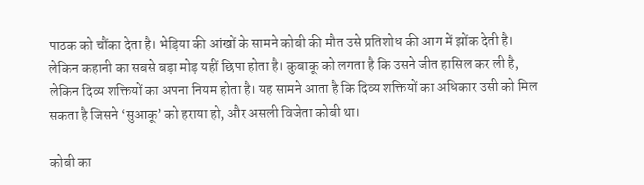पाठक को चौंका देता है। भेड़िया की आंखों के सामने कोबी की मौत उसे प्रतिशोध की आग में झोंक देती है। लेकिन कहानी का सबसे बड़ा मोड़ यहीं छिपा होता है। कुबाकू को लगता है कि उसने जीत हासिल कर ली है, लेकिन दिव्य शक्तियों का अपना नियम होता है। यह सामने आता है कि दिव्य शक्तियों का अधिकार उसी को मिल सकता है जिसने ‘सुआकू’ को हराया हो, और असली विजेता कोबी था।

कोबी का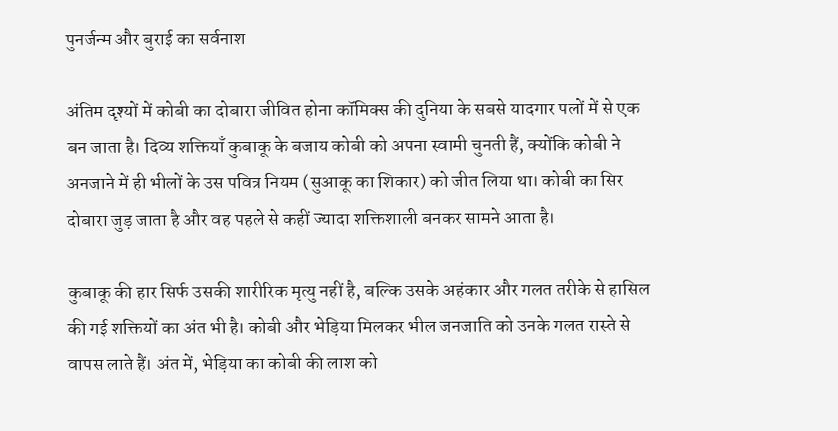पुनर्जन्म और बुराई का सर्वनाश

अंतिम दृश्यों में कोबी का दोबारा जीवित होना कॉमिक्स की दुनिया के सबसे यादगार पलों में से एक बन जाता है। दिव्य शक्तियाँ कुबाकू के बजाय कोबी को अपना स्वामी चुनती हैं, क्योंकि कोबी ने अनजाने में ही भीलों के उस पवित्र नियम (सुआकू का शिकार) को जीत लिया था। कोबी का सिर दोबारा जुड़ जाता है और वह पहले से कहीं ज्यादा शक्तिशाली बनकर सामने आता है।

कुबाकू की हार सिर्फ उसकी शारीरिक मृत्यु नहीं है, बल्कि उसके अहंकार और गलत तरीके से हासिल की गई शक्तियों का अंत भी है। कोबी और भेड़िया मिलकर भील जनजाति को उनके गलत रास्ते से वापस लाते हैं। अंत में, भेड़िया का कोबी की लाश को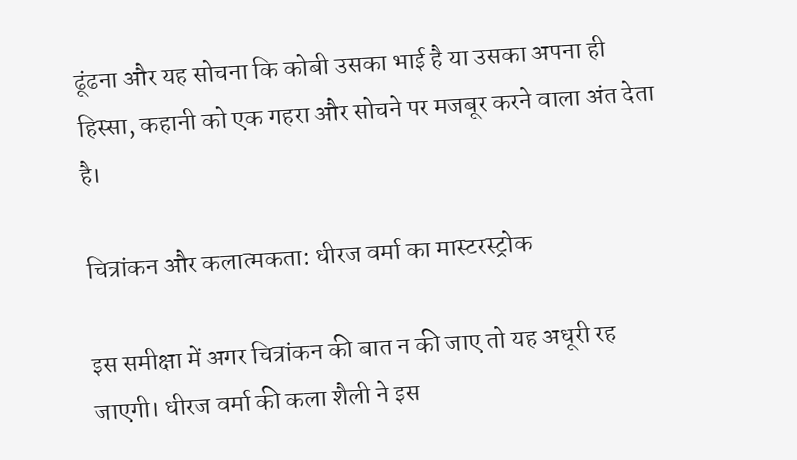ढूंढना और यह सोचना कि कोबी उसका भाई है या उसका अपना ही हिस्सा, कहानी को एक गहरा और सोचने पर मजबूर करने वाला अंत देता है।

चित्रांकन और कलात्मकता: धीरज वर्मा का मास्टरस्ट्रोक

इस समीक्षा में अगर चित्रांकन की बात न की जाए तो यह अधूरी रह जाएगी। धीरज वर्मा की कला शैली ने इस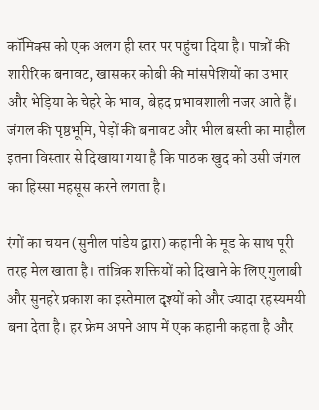कॉमिक्स को एक अलग ही स्तर पर पहुंचा दिया है। पात्रों की शारीरिक बनावट, खासकर कोबी की मांसपेशियों का उभार और भेड़िया के चेहरे के भाव, बेहद प्रभावशाली नजर आते हैं। जंगल की पृष्ठभूमि, पेड़ों की बनावट और भील बस्ती का माहौल इतना विस्तार से दिखाया गया है कि पाठक खुद को उसी जंगल का हिस्सा महसूस करने लगता है।

रंगों का चयन (सुनील पांडेय द्वारा) कहानी के मूड के साथ पूरी तरह मेल खाता है। तांत्रिक शक्तियों को दिखाने के लिए गुलाबी और सुनहरे प्रकाश का इस्तेमाल दृश्यों को और ज्यादा रहस्यमयी बना देता है। हर फ्रेम अपने आप में एक कहानी कहता है और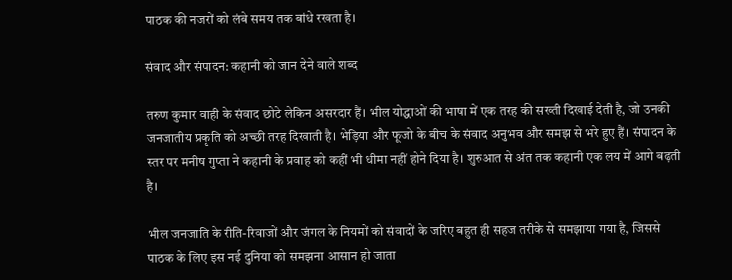पाठक की नजरों को लंबे समय तक बांधे रखता है।

संवाद और संपादन: कहानी को जान देने वाले शब्द

तरुण कुमार वाही के संवाद छोटे लेकिन असरदार हैं। भील योद्धाओं की भाषा में एक तरह की सख्ती दिखाई देती है, जो उनकी जनजातीय प्रकृति को अच्छी तरह दिखाती है। भेड़िया और फूजो के बीच के संवाद अनुभव और समझ से भरे हुए हैं। संपादन के स्तर पर मनीष गुप्ता ने कहानी के प्रवाह को कहीं भी धीमा नहीं होने दिया है। शुरुआत से अंत तक कहानी एक लय में आगे बढ़ती है।

भील जनजाति के रीति-रिवाजों और जंगल के नियमों को संवादों के जरिए बहुत ही सहज तरीके से समझाया गया है, जिससे पाठक के लिए इस नई दुनिया को समझना आसान हो जाता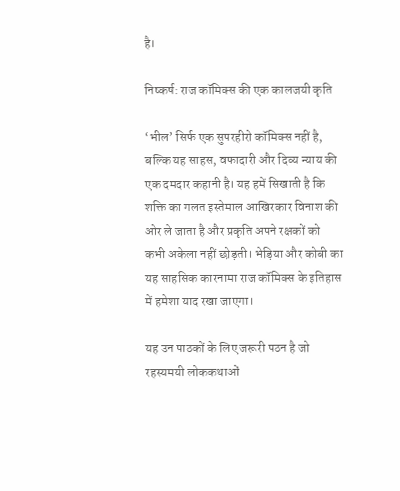है।

निष्कर्ष: राज कॉमिक्स की एक कालजयी कृति

‘भील’ सिर्फ एक सुपरहीरो कॉमिक्स नहीं है, बल्कि यह साहस, वफादारी और दिव्य न्याय की एक दमदार कहानी है। यह हमें सिखाती है कि शक्ति का गलत इस्तेमाल आखिरकार विनाश की ओर ले जाता है और प्रकृति अपने रक्षकों को कभी अकेला नहीं छोड़ती। भेड़िया और कोबी का यह साहसिक कारनामा राज कॉमिक्स के इतिहास में हमेशा याद रखा जाएगा।

यह उन पाठकों के लिए जरूरी पठन है जो रहस्यमयी लोककथाओं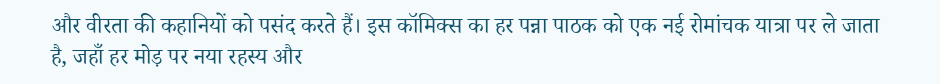और वीरता की कहानियों को पसंद करते हैं। इस कॉमिक्स का हर पन्ना पाठक को एक नई रोमांचक यात्रा पर ले जाता है, जहाँ हर मोड़ पर नया रहस्य और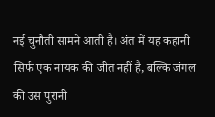नई चुनौती सामने आती है। अंत में यह कहानी सिर्फ एक नायक की जीत नहीं है, बल्कि जंगल की उस पुरानी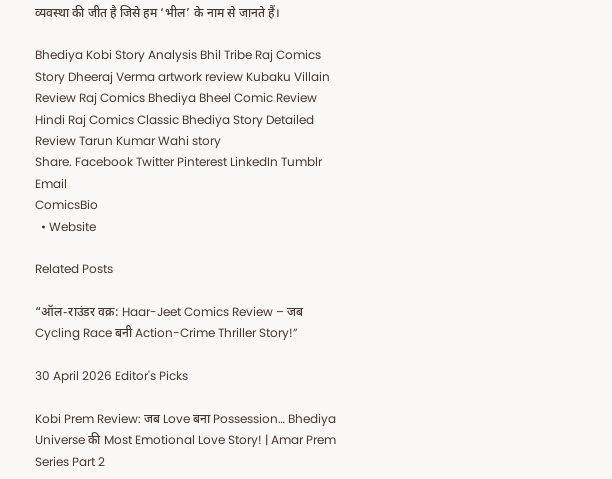व्यवस्था की जीत है जिसे हम ‘भील’ के नाम से जानते हैं।

Bhediya Kobi Story Analysis Bhil Tribe Raj Comics Story Dheeraj Verma artwork review Kubaku Villain Review Raj Comics Bhediya Bheel Comic Review Hindi Raj Comics Classic Bhediya Story Detailed Review Tarun Kumar Wahi story
Share. Facebook Twitter Pinterest LinkedIn Tumblr Email
ComicsBio
  • Website

Related Posts

“ऑल-राउंडर वक्र: Haar-Jeet Comics Review – जब Cycling Race बनी Action-Crime Thriller Story!”

30 April 2026 Editor's Picks

Kobi Prem Review: जब Love बना Possession… Bhediya Universe की Most Emotional Love Story! | Amar Prem Series Part 2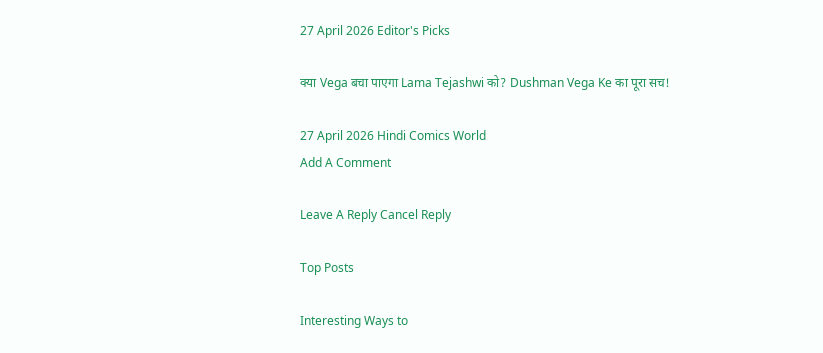27 April 2026 Editor's Picks

क्या Vega बचा पाएगा Lama Tejashwi को? Dushman Vega Ke का पूरा सच!

27 April 2026 Hindi Comics World
Add A Comment

Leave A Reply Cancel Reply

Top Posts

Interesting Ways to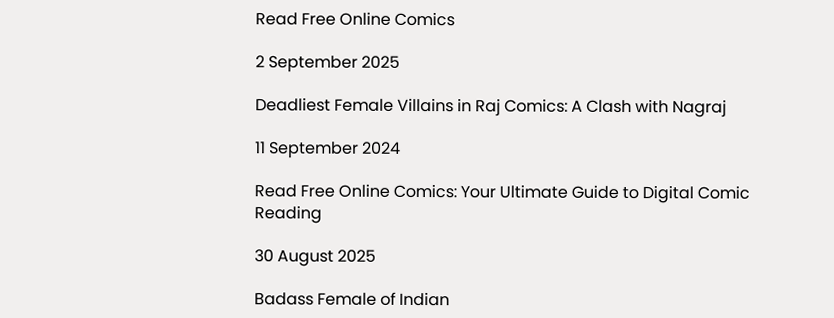Read Free Online Comics

2 September 2025

Deadliest Female Villains in Raj Comics: A Clash with Nagraj

11 September 2024

Read Free Online Comics: Your Ultimate Guide to Digital Comic Reading

30 August 2025

Badass Female of Indian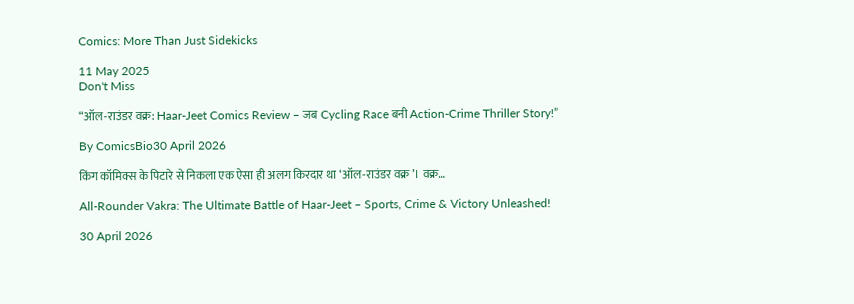Comics: More Than Just Sidekicks

11 May 2025
Don't Miss

“ऑल-राउंडर वक्र: Haar-Jeet Comics Review – जब Cycling Race बनी Action-Crime Thriller Story!”

By ComicsBio30 April 2026

किंग कॉमिक्स के पिटारे से निकला एक ऐसा ही अलग किरदार था ‘ऑल-राउंडर वक्र’। वक्र…

All-Rounder Vakra: The Ultimate Battle of Haar-Jeet – Sports, Crime & Victory Unleashed!

30 April 2026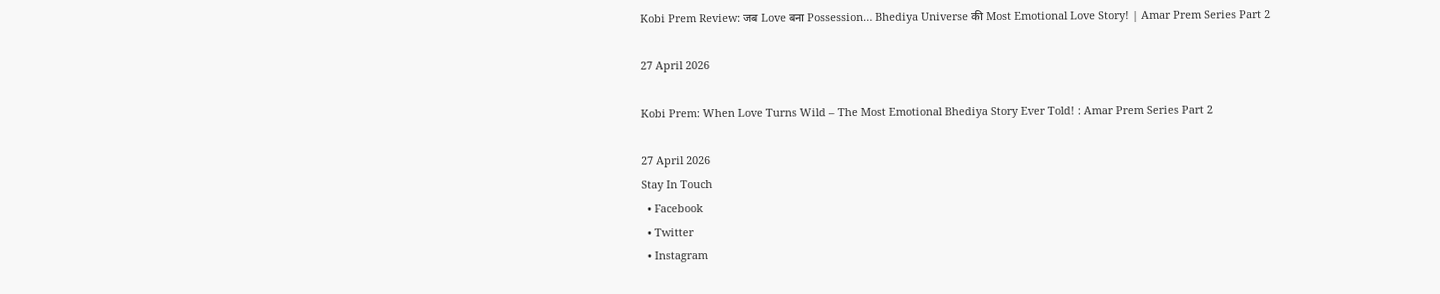Kobi Prem Review: जब Love बना Possession… Bhediya Universe की Most Emotional Love Story! | Amar Prem Series Part 2

27 April 2026

Kobi Prem: When Love Turns Wild – The Most Emotional Bhediya Story Ever Told! : Amar Prem Series Part 2

27 April 2026
Stay In Touch
  • Facebook
  • Twitter
  • Instagram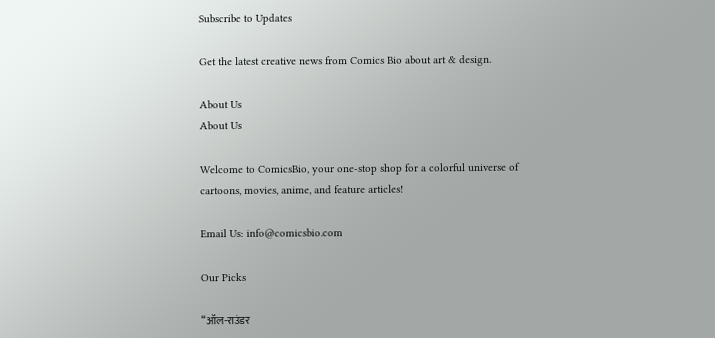Subscribe to Updates

Get the latest creative news from Comics Bio about art & design.

About Us
About Us

Welcome to ComicsBio, your one-stop shop for a colorful universe of cartoons, movies, anime, and feature articles!

Email Us: info@comicsbio.com

Our Picks

“ऑल-राउंडर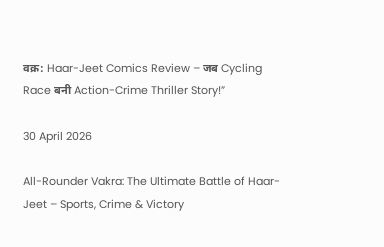वक्र: Haar-Jeet Comics Review – जब Cycling Race बनी Action-Crime Thriller Story!”

30 April 2026

All-Rounder Vakra: The Ultimate Battle of Haar-Jeet – Sports, Crime & Victory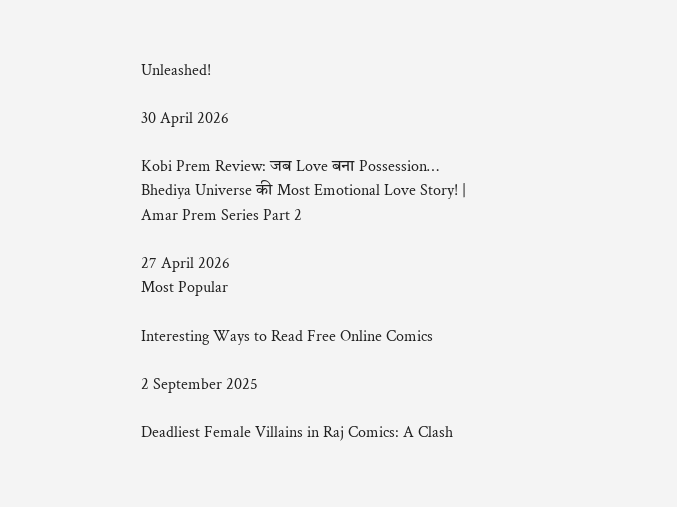Unleashed!

30 April 2026

Kobi Prem Review: जब Love बना Possession… Bhediya Universe की Most Emotional Love Story! | Amar Prem Series Part 2

27 April 2026
Most Popular

Interesting Ways to Read Free Online Comics

2 September 2025

Deadliest Female Villains in Raj Comics: A Clash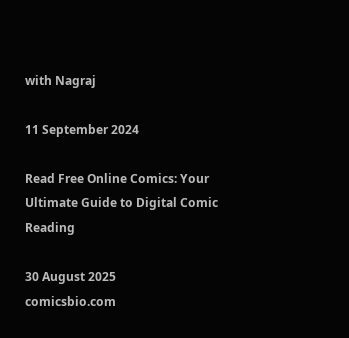with Nagraj

11 September 2024

Read Free Online Comics: Your Ultimate Guide to Digital Comic Reading

30 August 2025
comicsbio.com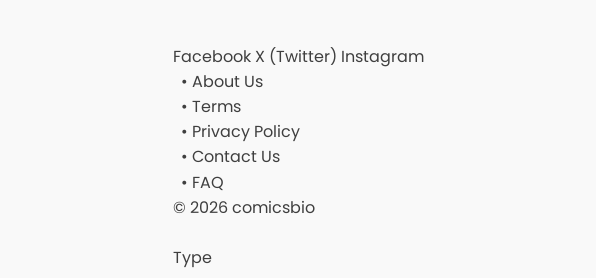Facebook X (Twitter) Instagram
  • About Us
  • Terms
  • Privacy Policy
  • Contact Us
  • FAQ
© 2026 comicsbio

Type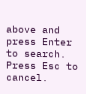above and press Enter to search. Press Esc to cancel.